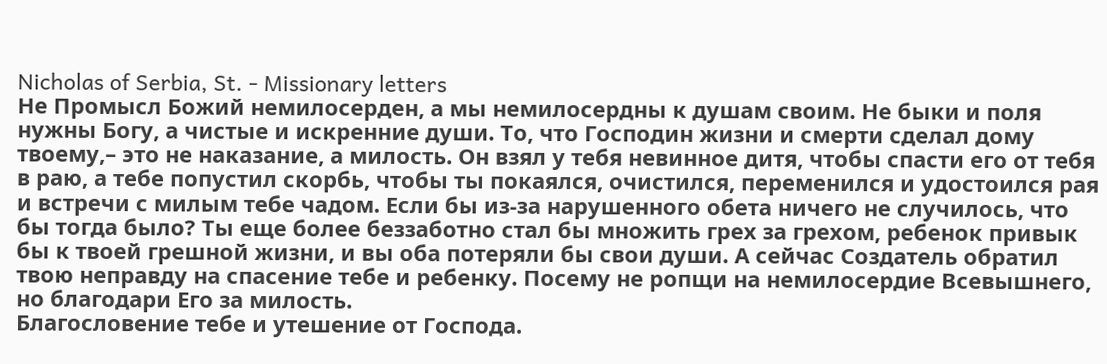Nicholas of Serbia, St. - Missionary letters
Не Промысл Божий немилосерден, а мы немилосердны к душам своим. Не быки и поля нужны Богу, а чистые и искренние души. То, что Господин жизни и смерти сделал дому твоему,– это не наказание, а милость. Он взял у тебя невинное дитя, чтобы спасти его от тебя в раю, а тебе попустил скорбь, чтобы ты покаялся, очистился, переменился и удостоился рая и встречи с милым тебе чадом. Если бы из-за нарушенного обета ничего не случилось, что бы тогда было? Ты еще более беззаботно стал бы множить грех за грехом, ребенок привык бы к твоей грешной жизни, и вы оба потеряли бы свои души. А сейчас Создатель обратил твою неправду на спасение тебе и ребенку. Посему не ропщи на немилосердие Всевышнего, но благодари Его за милость.
Благословение тебе и утешение от Господа.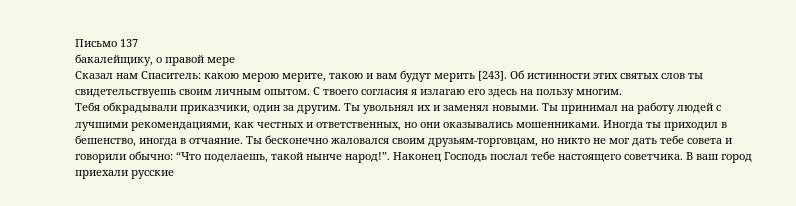Письмо 137
бакалейщику, о правой мере
Сказал нам Спаситель: какою мерою мерите, такою и вам будут мерить [243]. Об истинности этих святых слов ты свидетельствуешь своим личным опытом. С твоего согласия я излагаю его здесь на пользу многим.
Тебя обкрадывали приказчики, один за другим. Ты увольнял их и заменял новыми. Ты принимал на работу людей с лучшими рекомендациями, как честных и ответственных, но они оказывались мошенниками. Иногда ты приходил в бешенство, иногда в отчаяние. Ты бесконечно жаловался своим друзьям-торговцам, но никто не мог дать тебе совета и говорили обычно: “Что поделаешь, такой нынче народ!”. Наконец Господь послал тебе настоящего советчика. В ваш город приехали русские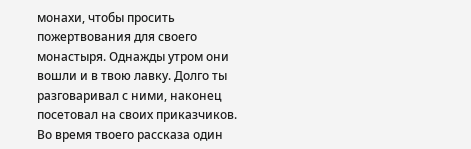монахи, чтобы просить пожертвования для своего монастыря. Однажды утром они вошли и в твою лавку. Долго ты разговаривал с ними, наконец посетовал на своих приказчиков. Во время твоего рассказа один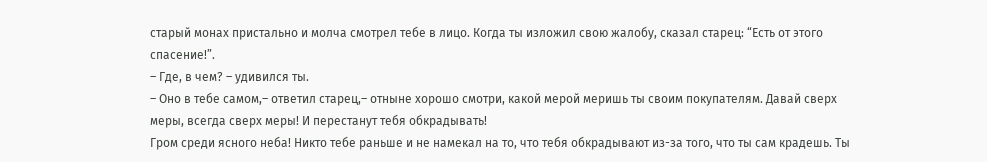старый монах пристально и молча смотрел тебе в лицо. Когда ты изложил свою жалобу, сказал старец: “Есть от этого спасение!”.
– Где, в чем? – удивился ты.
– Оно в тебе самом,– ответил старец,– отныне хорошо смотри, какой мерой меришь ты своим покупателям. Давай сверх меры, всегда сверх меры! И перестанут тебя обкрадывать!
Гром среди ясного неба! Никто тебе раньше и не намекал на то, что тебя обкрадывают из-за того, что ты сам крадешь. Ты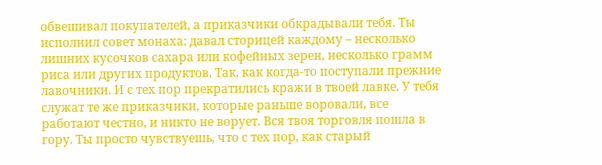обвешивал покупателей, а приказчики обкрадывали тебя. Ты исполнил совет монаха: давал сторицей каждому – несколько лишних кусочков сахара или кофейных зерен, несколько грамм риса или других продуктов. Так, как когда-то поступали прежние лавочники. И с тех пор прекратились кражи в твоей лавке. У тебя служат те же приказчики, которые раньше воровали, все работают честно, и никто не ворует. Вся твоя торговля пошла в гору. Ты просто чувствуешь, что с тех пор, как старый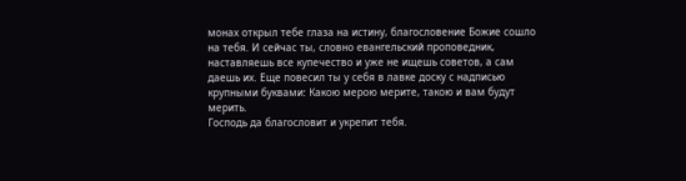монах открыл тебе глаза на истину, благословение Божие сошло на тебя. И сейчас ты, словно евангельский проповедник, наставляешь все купечество и уже не ищешь советов, а сам даешь их. Еще повесил ты у себя в лавке доску с надписью крупными буквами: Какою мерою мерите, такою и вам будут мерить.
Господь да благословит и укрепит тебя.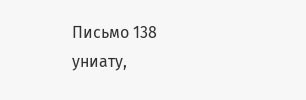Письмо 138
униату,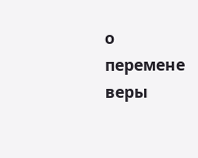о перемене веры